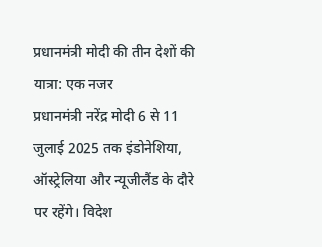प्रधानमंत्री मोदी की तीन देशों की यात्रा: एक नजर
प्रधानमंत्री नरेंद्र मोदी 6 से 11 जुलाई 2025 तक इंडोनेशिया, ऑस्ट्रेलिया और न्यूजीलैंड के दौरे पर रहेंगे। विदेश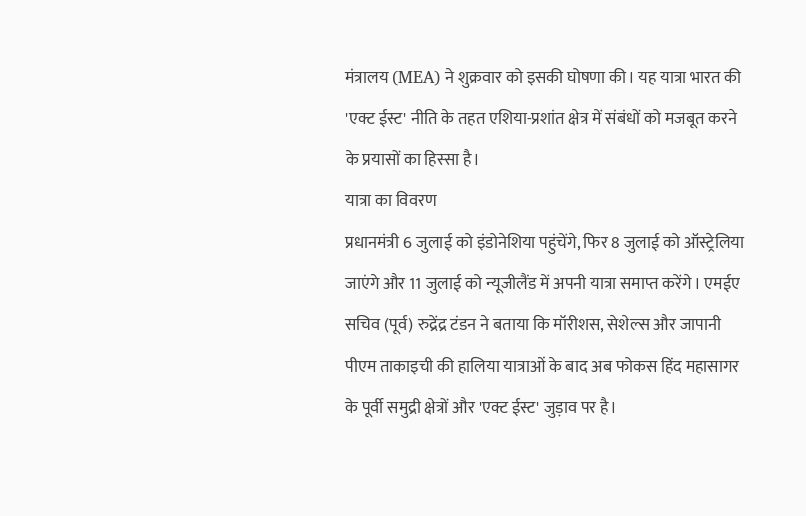मंत्रालय (MEA) ने शुक्रवार को इसकी घोषणा की। यह यात्रा भारत की 'एक्ट ईस्ट' नीति के तहत एशिया-प्रशांत क्षेत्र में संबंधों को मजबूत करने के प्रयासों का हिस्सा है।
यात्रा का विवरण
प्रधानमंत्री 6 जुलाई को इंडोनेशिया पहुंचेंगे, फिर 8 जुलाई को ऑस्ट्रेलिया जाएंगे और 11 जुलाई को न्यूजीलैंड में अपनी यात्रा समाप्त करेंगे। एमईए सचिव (पूर्व) रुद्रेंद्र टंडन ने बताया कि मॉरीशस, सेशेल्स और जापानी पीएम ताकाइची की हालिया यात्राओं के बाद अब फोकस हिंद महासागर के पूर्वी समुद्री क्षेत्रों और 'एक्ट ईस्ट' जुड़ाव पर है।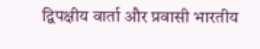द्विपक्षीय वार्ता और प्रवासी भारतीय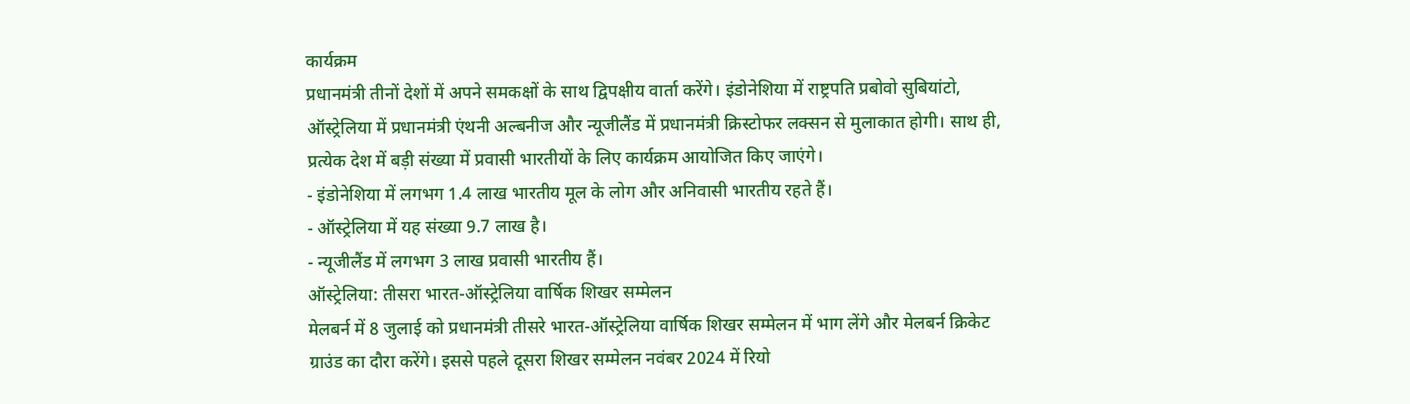कार्यक्रम
प्रधानमंत्री तीनों देशों में अपने समकक्षों के साथ द्विपक्षीय वार्ता करेंगे। इंडोनेशिया में राष्ट्रपति प्रबोवो सुबियांटो, ऑस्ट्रेलिया में प्रधानमंत्री एंथनी अल्बनीज और न्यूजीलैंड में प्रधानमंत्री क्रिस्टोफर लक्सन से मुलाकात होगी। साथ ही, प्रत्येक देश में बड़ी संख्या में प्रवासी भारतीयों के लिए कार्यक्रम आयोजित किए जाएंगे।
- इंडोनेशिया में लगभग 1.4 लाख भारतीय मूल के लोग और अनिवासी भारतीय रहते हैं।
- ऑस्ट्रेलिया में यह संख्या 9.7 लाख है।
- न्यूजीलैंड में लगभग 3 लाख प्रवासी भारतीय हैं।
ऑस्ट्रेलिया: तीसरा भारत-ऑस्ट्रेलिया वार्षिक शिखर सम्मेलन
मेलबर्न में 8 जुलाई को प्रधानमंत्री तीसरे भारत-ऑस्ट्रेलिया वार्षिक शिखर सम्मेलन में भाग लेंगे और मेलबर्न क्रिकेट ग्राउंड का दौरा करेंगे। इससे पहले दूसरा शिखर सम्मेलन नवंबर 2024 में रियो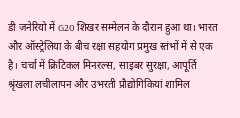डी जनेरियो में G20 शिखर सम्मेलन के दौरान हुआ था। भारत और ऑस्ट्रेलिया के बीच रक्षा सहयोग प्रमुख स्तंभों में से एक है। चर्चा में क्रिटिकल मिनरल्स, साइबर सुरक्षा, आपूर्ति श्रृंखला लचीलापन और उभरती प्रौद्योगिकियां शामिल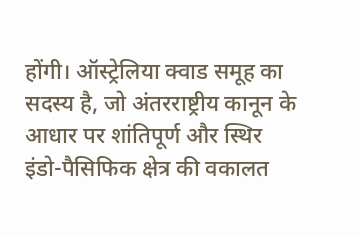होंगी। ऑस्ट्रेलिया क्वाड समूह का सदस्य है, जो अंतरराष्ट्रीय कानून के आधार पर शांतिपूर्ण और स्थिर इंडो-पैसिफिक क्षेत्र की वकालत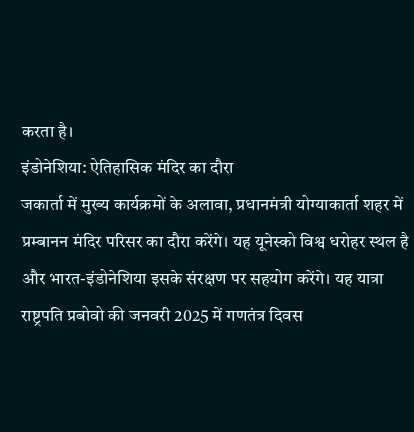करता है।
इंडोनेशिया: ऐतिहासिक मंदिर का दौरा
जकार्ता में मुख्य कार्यक्रमों के अलावा, प्रधानमंत्री योग्याकार्ता शहर में प्रम्बानन मंदिर परिसर का दौरा करेंगे। यह यूनेस्को विश्व धरोहर स्थल है और भारत-इंडोनेशिया इसके संरक्षण पर सहयोग करेंगे। यह यात्रा राष्ट्रपति प्रबोवो की जनवरी 2025 में गणतंत्र दिवस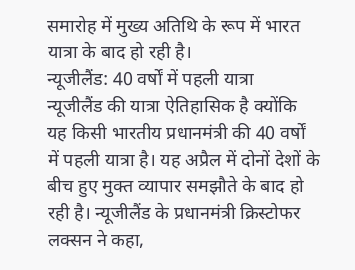समारोह में मुख्य अतिथि के रूप में भारत यात्रा के बाद हो रही है।
न्यूजीलैंड: 40 वर्षों में पहली यात्रा
न्यूजीलैंड की यात्रा ऐतिहासिक है क्योंकि यह किसी भारतीय प्रधानमंत्री की 40 वर्षों में पहली यात्रा है। यह अप्रैल में दोनों देशों के बीच हुए मुक्त व्यापार समझौते के बाद हो रही है। न्यूजीलैंड के प्रधानमंत्री क्रिस्टोफर लक्सन ने कहा,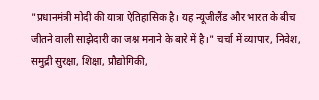"प्रधानमंत्री मोदी की यात्रा ऐतिहासिक है। यह न्यूजीलैंड और भारत के बीच जीतने वाली साझेदारी का जश्न मनाने के बारे में है।" चर्चा में व्यापार, निवेश, समुद्री सुरक्षा, शिक्षा, प्रौद्योगिकी,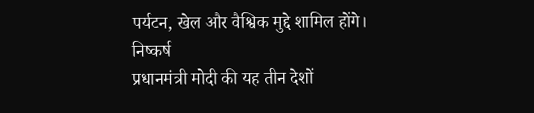पर्यटन, खेल और वैश्विक मुद्दे शामिल होंगे।
निष्कर्ष
प्रधानमंत्री मोदी की यह तीन देशों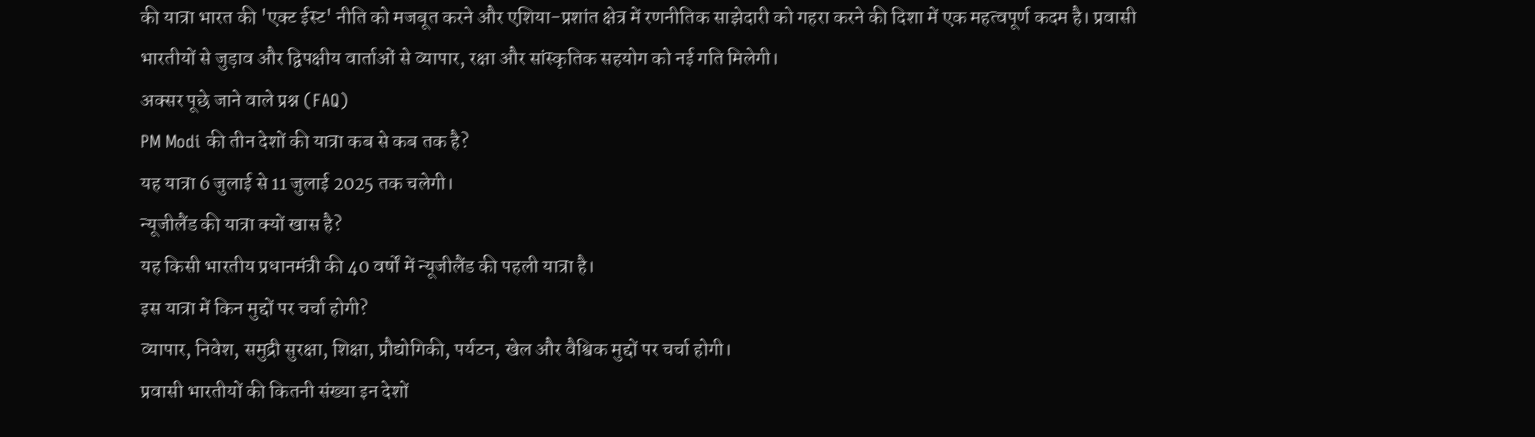की यात्रा भारत की 'एक्ट ईस्ट' नीति को मजबूत करने और एशिया-प्रशांत क्षेत्र में रणनीतिक साझेदारी को गहरा करने की दिशा में एक महत्वपूर्ण कदम है। प्रवासी भारतीयों से जुड़ाव और द्विपक्षीय वार्ताओं से व्यापार, रक्षा और सांस्कृतिक सहयोग को नई गति मिलेगी।
अक्सर पूछे जाने वाले प्रश्न (FAQ)
PM Modi की तीन देशों की यात्रा कब से कब तक है?
यह यात्रा 6 जुलाई से 11 जुलाई 2025 तक चलेगी।
न्यूजीलैंड की यात्रा क्यों खास है?
यह किसी भारतीय प्रधानमंत्री की 40 वर्षों में न्यूजीलैंड की पहली यात्रा है।
इस यात्रा में किन मुद्दों पर चर्चा होगी?
व्यापार, निवेश, समुद्री सुरक्षा, शिक्षा, प्रौद्योगिकी, पर्यटन, खेल और वैश्विक मुद्दों पर चर्चा होगी।
प्रवासी भारतीयों की कितनी संख्या इन देशों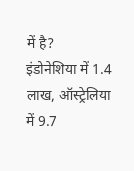में है?
इंडोनेशिया में 1.4 लाख, ऑस्ट्रेलिया में 9.7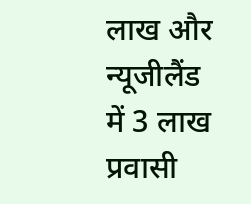लाख और न्यूजीलैंड में 3 लाख प्रवासी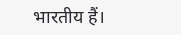भारतीय हैं।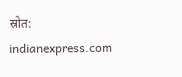स्रोत: indianexpress.com